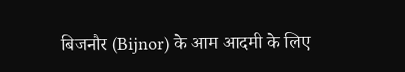बिजनौर (Bijnor) के आम आदमी के लिए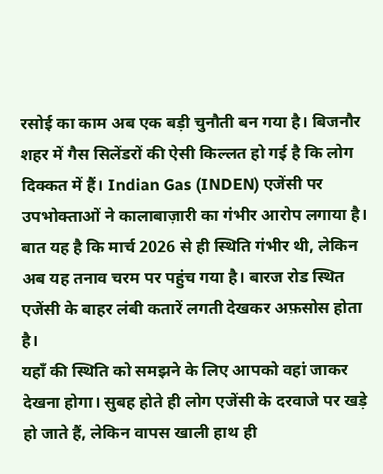रसोई का काम अब एक बड़ी चुनौती बन गया है। बिजनौर शहर में गैस सिलेंडरों की ऐसी किल्लत हो गई है कि लोग दिक्कत में हैं। Indian Gas (INDEN) एजेंसी पर उपभोक्ताओं ने कालाबाज़ारी का गंभीर आरोप लगाया है। बात यह है कि मार्च 2026 से ही स्थिति गंभीर थी, लेकिन अब यह तनाव चरम पर पहुंच गया है। बारज रोड स्थित एजेंसी के बाहर लंबी कतारें लगती देखकर अफ़सोस होता है।
यहाँ की स्थिति को समझने के लिए आपको वहां जाकर देखना होगा। सुबह होते ही लोग एजेंसी के दरवाजे पर खड़े हो जाते हैं, लेकिन वापस खाली हाथ ही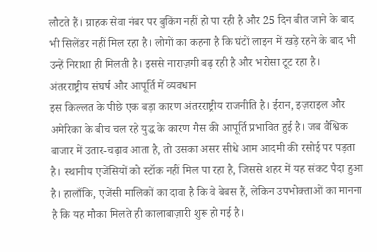लौटते हैं। ग्राहक सेवा नंबर पर बुकिंग नहीं हो पा रही है और 25 दिन बीत जाने के बाद भी सिलेंडर नहीं मिल रहा है। लोगों का कहना है कि घंटों लाइन में खड़े रहने के बाद भी उन्हें निराशा ही मिलती है। इससे नाराज़गी बढ़ रही है और भरोसा टूट रहा है।
अंतरराष्ट्रीय संघर्ष और आपूर्ति में व्यवधान
इस किल्लत के पीछे एक बड़ा कारण अंतरराष्ट्रीय राजनीति है। ईरान, इज़राइल और अमेरिका के बीच चल रहे युद्ध के कारण गैस की आपूर्ति प्रभावित हुई है। जब वैश्विक बाजार में उतार-चढ़ाव आता है, तो उसका असर सीधे आम आदमी की रसोई पर पड़ता है। स्थानीय एजेंसियों को स्टॉक नहीं मिल पा रहा है, जिससे शहर में यह संकट पैदा हुआ है। हालाँकि, एजेंसी मालिकों का दावा है कि वे बेबस हैं, लेकिन उपभोक्ताओं का मानना है कि यह मौका मिलते ही कालाबाज़ारी शुरू हो गई है।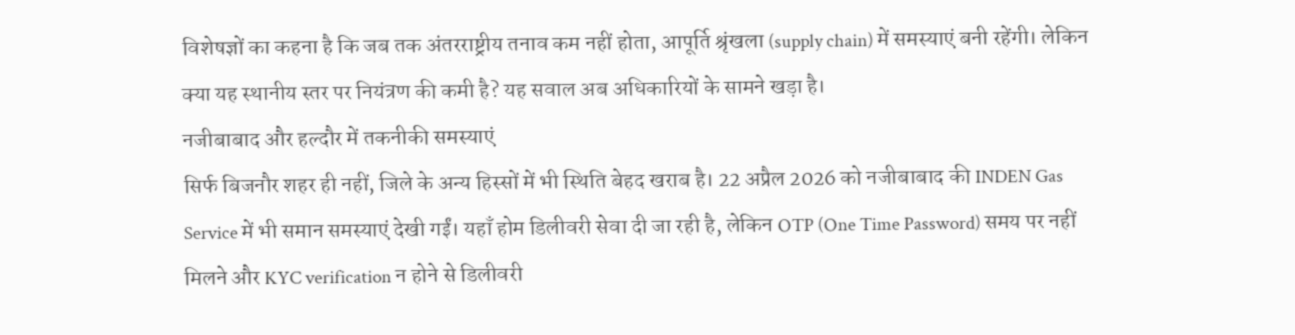विशेषज्ञों का कहना है कि जब तक अंतरराष्ट्रीय तनाव कम नहीं होता, आपूर्ति श्रृंखला (supply chain) में समस्याएं बनी रहेंगी। लेकिन क्या यह स्थानीय स्तर पर नियंत्रण की कमी है? यह सवाल अब अधिकारियों के सामने खड़ा है।
नजीबाबाद और हल्दौर में तकनीकी समस्याएं
सिर्फ बिजनौर शहर ही नहीं, जिले के अन्य हिस्सों में भी स्थिति बेहद खराब है। 22 अप्रैल 2026 को नजीबाबाद की INDEN Gas Service में भी समान समस्याएं देखी गईं। यहाँ होम डिलीवरी सेवा दी जा रही है, लेकिन OTP (One Time Password) समय पर नहीं मिलने और KYC verification न होने से डिलीवरी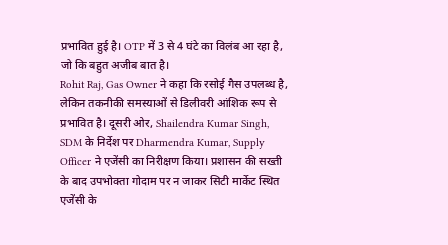प्रभावित हुई है। OTP में 3 से 4 घंटे का विलंब आ रहा है, जो कि बहुत अजीब बात है।
Rohit Raj, Gas Owner ने कहा कि रसोई गैस उपलब्ध है, लेकिन तकनीकी समस्याओं से डिलीवरी आंशिक रूप से प्रभावित है। दूसरी ओर, Shailendra Kumar Singh, SDM के निर्देश पर Dharmendra Kumar, Supply Officer ने एजेंसी का निरीक्षण किया। प्रशासन की सख्ती के बाद उपभोक्ता गोदाम पर न जाकर सिटी मार्केट स्थित एजेंसी के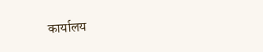कार्यालय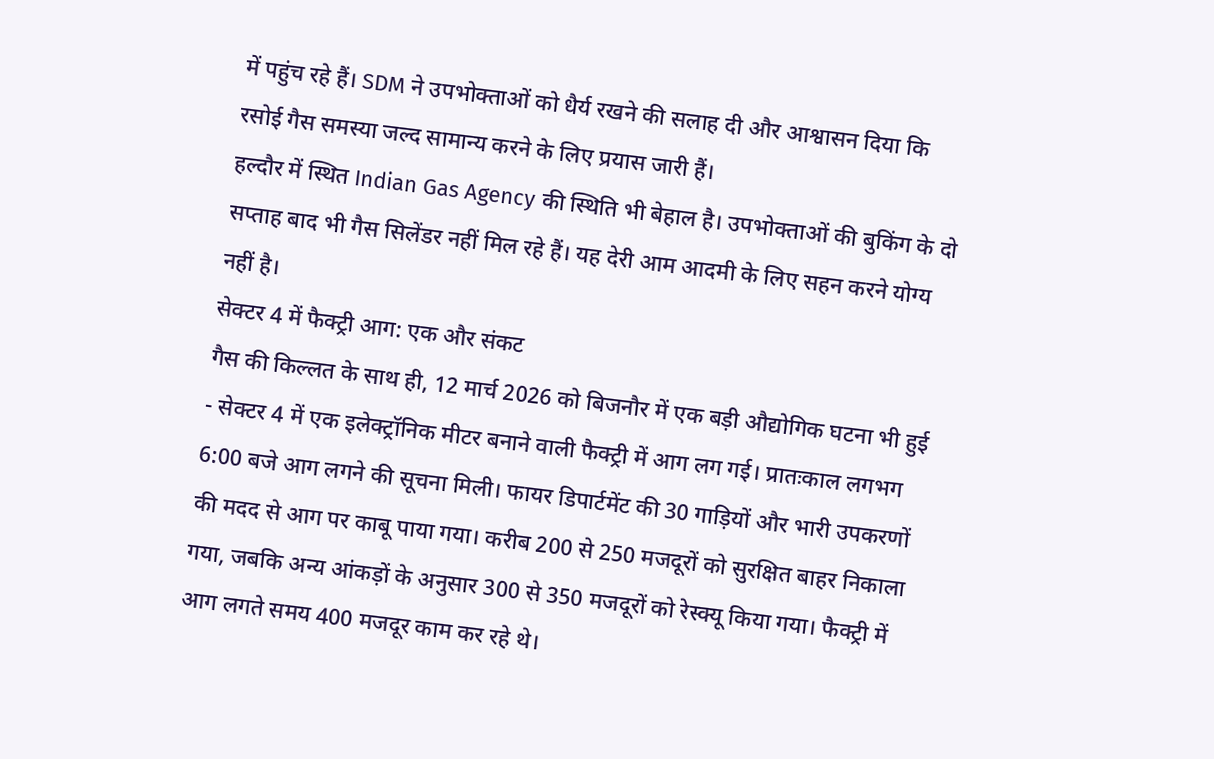में पहुंच रहे हैं। SDM ने उपभोक्ताओं को धैर्य रखने की सलाह दी और आश्वासन दिया कि रसोई गैस समस्या जल्द सामान्य करने के लिए प्रयास जारी हैं।
हल्दौर में स्थित Indian Gas Agency की स्थिति भी बेहाल है। उपभोक्ताओं की बुकिंग के दो सप्ताह बाद भी गैस सिलेंडर नहीं मिल रहे हैं। यह देरी आम आदमी के लिए सहन करने योग्य नहीं है।
सेक्टर 4 में फैक्ट्री आग: एक और संकट
गैस की किल्लत के साथ ही, 12 मार्च 2026 को बिजनौर में एक बड़ी औद्योगिक घटना भी हुई - सेक्टर 4 में एक इलेक्ट्रॉनिक मीटर बनाने वाली फैक्ट्री में आग लग गई। प्रातःकाल लगभग 6:00 बजे आग लगने की सूचना मिली। फायर डिपार्टमेंट की 30 गाड़ियों और भारी उपकरणों की मदद से आग पर काबू पाया गया। करीब 200 से 250 मजदूरों को सुरक्षित बाहर निकाला गया, जबकि अन्य आंकड़ों के अनुसार 300 से 350 मजदूरों को रेस्क्यू किया गया। फैक्ट्री में आग लगते समय 400 मजदूर काम कर रहे थे।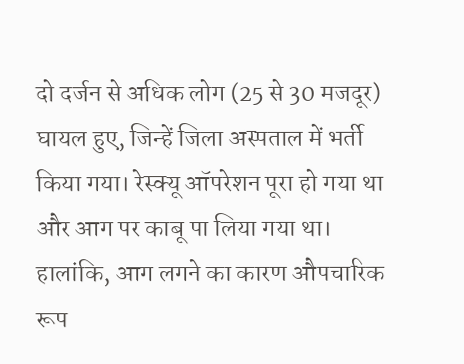दो दर्जन से अधिक लोग (25 से 30 मजदूर) घायल हुए, जिन्हें जिला अस्पताल में भर्ती किया गया। रेस्क्यू ऑपरेशन पूरा हो गया था और आग पर काबू पा लिया गया था। हालांकि, आग लगने का कारण औपचारिक रूप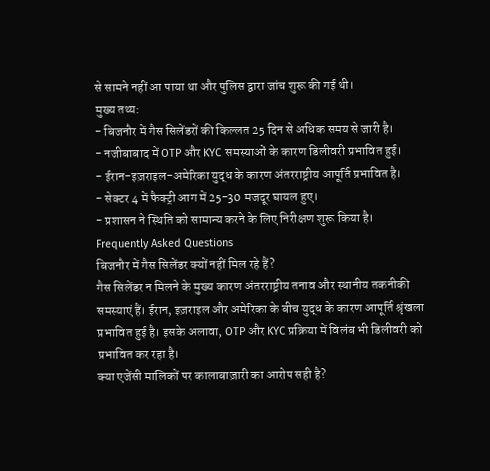से सामने नहीं आ पाया था और पुलिस द्वारा जांच शुरू की गई थी।
मुख्य तथ्य:
- बिजनौर में गैस सिलेंडरों की किल्लत 25 दिन से अधिक समय से जारी है।
- नजीबाबाद में OTP और KYC समस्याओं के कारण डिलीवरी प्रभावित हुई।
- ईरान-इज़राइल-अमेरिका युद्ध के कारण अंतरराष्ट्रीय आपूर्ति प्रभावित है।
- सेक्टर 4 में फैक्ट्री आग में 25-30 मजदूर घायल हुए।
- प्रशासन ने स्थिति को सामान्य करने के लिए निरीक्षण शुरू किया है।
Frequently Asked Questions
बिजनौर में गैस सिलेंडर क्यों नहीं मिल रहे हैं?
गैस सिलेंडर न मिलने के मुख्य कारण अंतरराष्ट्रीय तनाव और स्थानीय तकनीकी समस्याएं हैं। ईरान, इज़राइल और अमेरिका के बीच युद्ध के कारण आपूर्ति श्रृंखला प्रभावित हुई है। इसके अलावा, OTP और KYC प्रक्रिया में विलंब भी डिलीवरी को प्रभावित कर रहा है।
क्या एजेंसी मालिकों पर कालाबाज़ारी का आरोप सही है?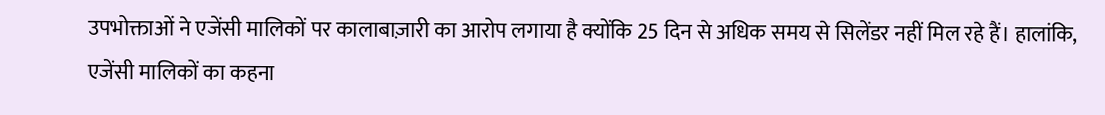उपभोक्ताओं ने एजेंसी मालिकों पर कालाबाज़ारी का आरोप लगाया है क्योंकि 25 दिन से अधिक समय से सिलेंडर नहीं मिल रहे हैं। हालांकि, एजेंसी मालिकों का कहना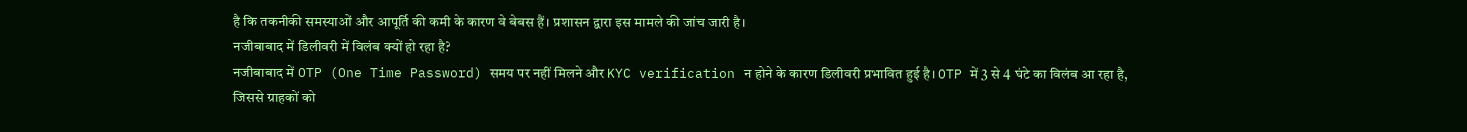है कि तकनीकी समस्याओं और आपूर्ति की कमी के कारण वे बेबस हैं। प्रशासन द्वारा इस मामले की जांच जारी है।
नजीबाबाद में डिलीवरी में विलंब क्यों हो रहा है?
नजीबाबाद में OTP (One Time Password) समय पर नहीं मिलने और KYC verification न होने के कारण डिलीवरी प्रभावित हुई है। OTP में 3 से 4 घंटे का विलंब आ रहा है, जिससे ग्राहकों को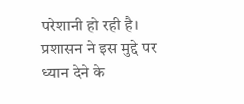परेशानी हो रही है। प्रशासन ने इस मुद्दे पर ध्यान देने के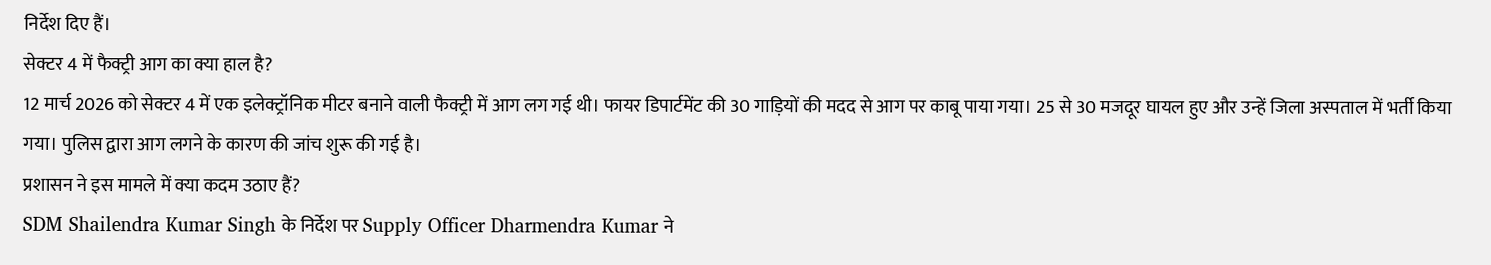निर्देश दिए हैं।
सेक्टर 4 में फैक्ट्री आग का क्या हाल है?
12 मार्च 2026 को सेक्टर 4 में एक इलेक्ट्रॉनिक मीटर बनाने वाली फैक्ट्री में आग लग गई थी। फायर डिपार्टमेंट की 30 गाड़ियों की मदद से आग पर काबू पाया गया। 25 से 30 मजदूर घायल हुए और उन्हें जिला अस्पताल में भर्ती किया गया। पुलिस द्वारा आग लगने के कारण की जांच शुरू की गई है।
प्रशासन ने इस मामले में क्या कदम उठाए हैं?
SDM Shailendra Kumar Singh के निर्देश पर Supply Officer Dharmendra Kumar ने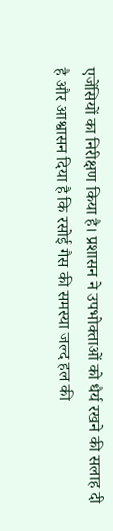एजेंसियों का निरीक्षण किया है। प्रशासन ने उपभोक्ताओं को धैर्य रखने की सलाह दी है और आश्वासन दिया है कि रसोई गैस की समस्या जल्द हल की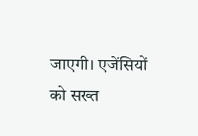जाएगी। एजेंसियों को सख्त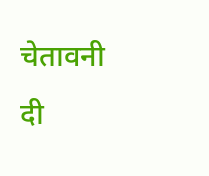चेतावनी दी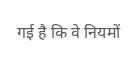गई है कि वे नियमों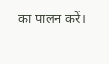का पालन करें।